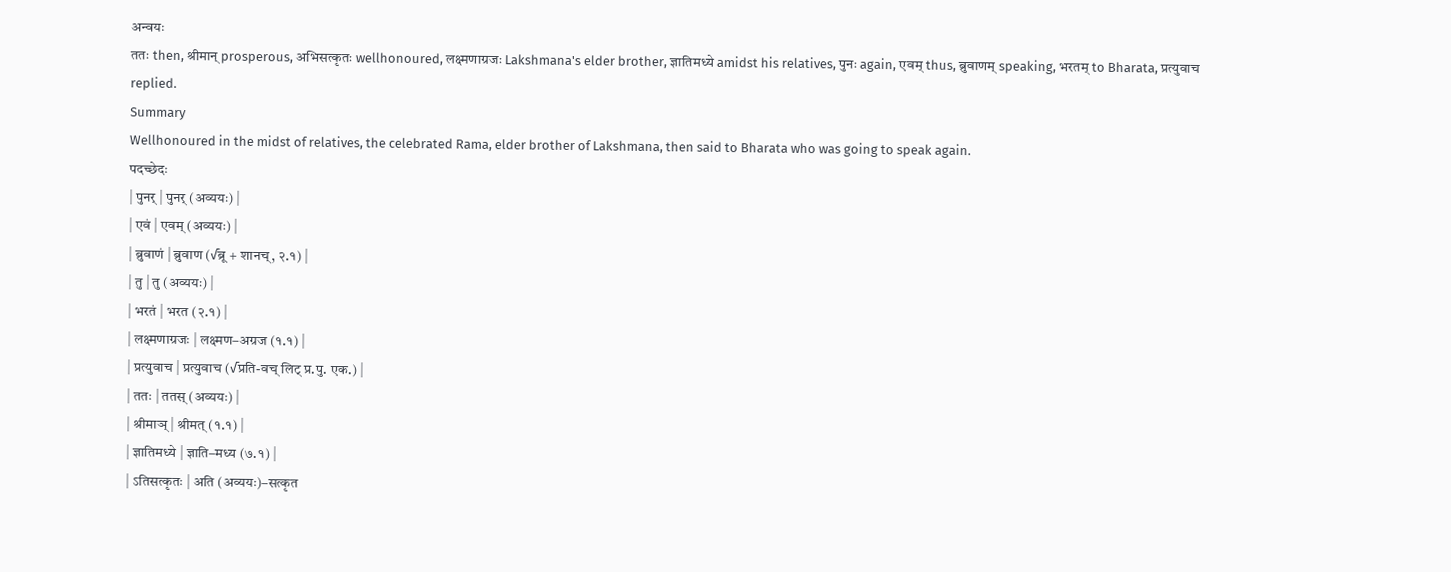अन्वयः
ततः then, श्रीमान् prosperous, अभिसत्कृतः wellhonoured, लक्ष्मणाग्रजः Lakshmana's elder brother, ज्ञातिमध्ये amidst his relatives, पुनः again, एवम् thus, ब्रुवाणम् speaking, भरतम् to Bharata, प्रत्युवाच replied.
Summary
Wellhonoured in the midst of relatives, the celebrated Rama, elder brother of Lakshmana, then said to Bharata who was going to speak again.
पदच्छेदः
| पुनर् | पुनर् (अव्ययः) |
| एवं | एवम् (अव्ययः) |
| ब्रुवाणं | ब्रुवाण (√ब्रू + शानच्, २.१) |
| तु | तु (अव्ययः) |
| भरतं | भरत (२.१) |
| लक्ष्मणाग्रजः | लक्ष्मण–अग्रज (१.१) |
| प्रत्युवाच | प्रत्युवाच (√प्रति-वच् लिट् प्र.पु. एक.) |
| ततः | ततस् (अव्ययः) |
| श्रीमाञ् | श्रीमत् (१.१) |
| ज्ञातिमध्ये | ज्ञाति–मध्य (७.१) |
| ऽतिसत्कृतः | अति (अव्ययः)–सत्कृत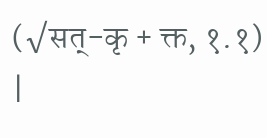(√सत्-कृ + क्त, १.१) |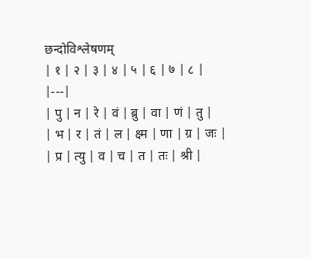छन्दोविश्लेषणम्
| १ | २ | ३ | ४ | ५ | ६ | ७ | ८ |
|---|
| पु | न | रे | वं | ब्रु | वा | णं | तु |
| भ | र | तं | ल | क्ष्म | णा | ग्र | जः |
| प्र | त्यु | व | च | त | तः | श्री |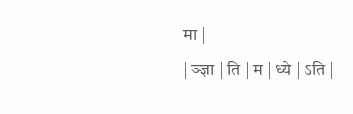मा |
| ञ्ज्ञा | ति | म | ध्ये | ऽति |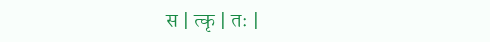स | त्कृ | तः |